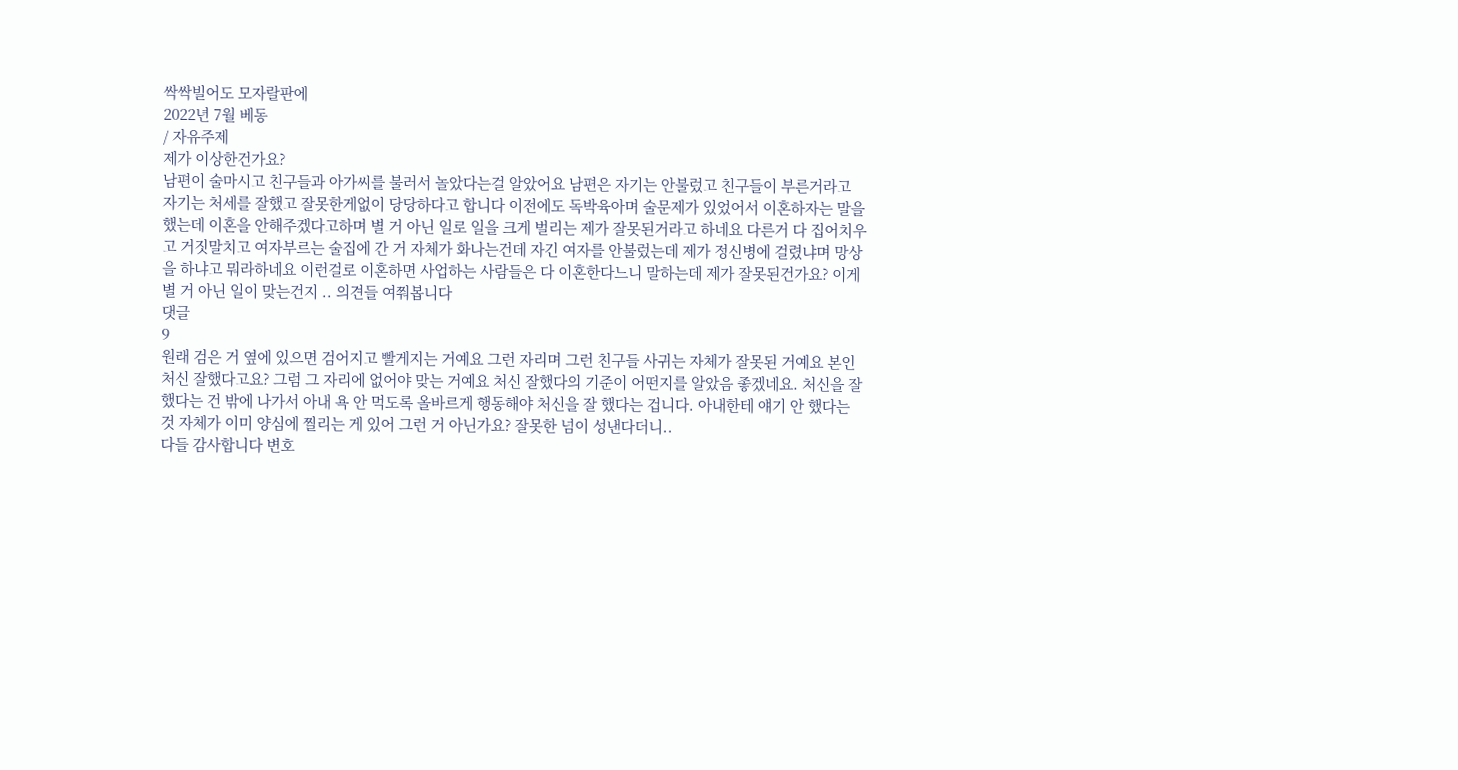싹싹빌어도 모자랄판에
2022년 7월 베동
/ 자유주제
제가 이상한건가요?
남편이 술마시고 친구들과 아가씨를 불러서 놀았다는걸 알았어요 남편은 자기는 안불렀고 친구들이 부른거라고 자기는 처세를 잘했고 잘못한게없이 당당하다고 합니다 이전에도 독박육아며 술문제가 있었어서 이혼하자는 말을 했는데 이혼을 안해주겠다고하며 별 거 아닌 일로 일을 크게 벌리는 제가 잘못된거라고 하네요 다른거 다 집어치우고 거짓말치고 여자부르는 술집에 간 거 자체가 화나는건데 자긴 여자를 안불렀는데 제가 정신병에 걸렸냐며 망상을 하냐고 뭐라하네요 이런걸로 이혼하면 사업하는 사람들은 다 이혼한다느니 말하는데 제가 잘못된건가요? 이게 별 거 아닌 일이 맞는건지 .. 의견들 여쭤봅니다
댓글
9
원래 검은 거 옆에 있으면 검어지고 빨게지는 거예요 그런 자리며 그런 친구들 사귀는 자체가 잘못된 거예요 본인 처신 잘했다고요? 그럼 그 자리에 없어야 맞는 거예요 처신 잘했다의 기준이 어떤지를 알았음 좋겠네요. 처신을 잘했다는 건 밖에 나가서 아내 욕 안 먹도록 올바르게 행동해야 처신을 잘 했다는 겁니다. 아내한테 얘기 안 했다는 것 자체가 이미 양심에 찔리는 게 있어 그런 거 아닌가요? 잘못한 넘이 성낸다더니..
다들 감사합니다 변호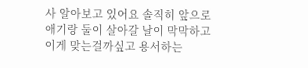사 알아보고 있어요 솔직히 앞으로 애기랑 둘이 살아갈 날이 막막하고 이게 맞는걸까싶고 용서하는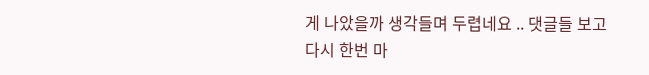게 나았을까 생각들며 두렵네요 .. 댓글들 보고 다시 한번 마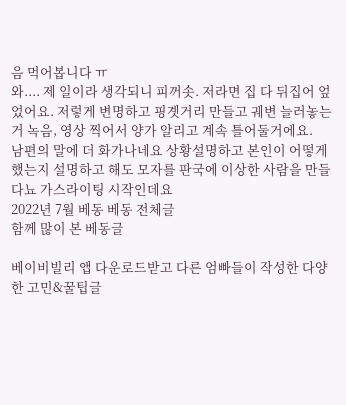음 먹어봅니다 ㅠ
와.... 제 일이라 생각되니 피꺼솟. 저라면 집 다 뒤집어 엎었어요. 저렇게 변명하고 핑곗거리 만들고 궤변 늘러놓는거 녹음, 영상 찍어서 양가 알리고 계속 틀어둘거에요.
남편의 말에 더 화가나네요 상황설명하고 본인이 어떻게 했는지 설명하고 해도 모자를 판국에 이상한 사람을 만들다뇨 가스라이팅 시작인데요
2022년 7월 베동 베동 전체글
함께 많이 본 베동글

베이비빌리 앱 다운로드받고 다른 엄빠들이 작성한 다양한 고민&꿀팁글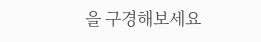을 구경해보세요